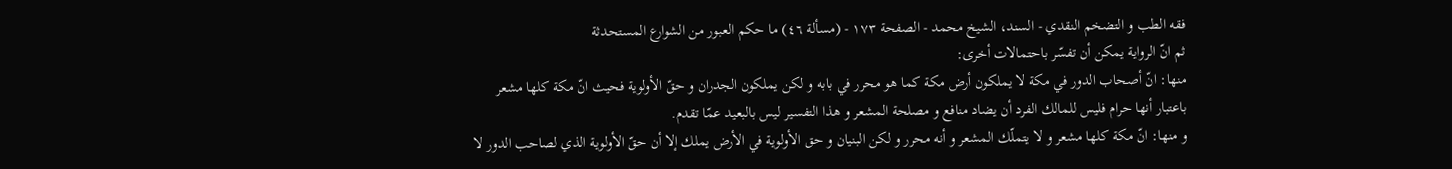فقه الطب و التضخم النقدي - السند، الشيخ محمد - الصفحة ١٧٣ - (مسألة ٤٦) ما حكم العبور من الشوارع المستحدثة
ثم انّ الرواية يمكن أن تفسّر باحتمالات أخرى:
منها: انّ أصحاب الدور في مكة لا يملكون أرض مكة كما هو محرر في بابه و لكن يملكون الجدران و حقّ الأولوية فحيث انّ مكة كلها مشعر باعتبار أنها حرام فليس للمالك الفرد أن يضاد منافع و مصلحة المشعر و هذا التفسير ليس بالبعيد عمّا تقدم.
و منها: انّ مكة كلها مشعر و لا يتملّك المشعر و أنه محرر و لكن البنيان و حق الأولوية في الأرض يملك إلا أن حقّ الأولوية الذي لصاحب الدور لا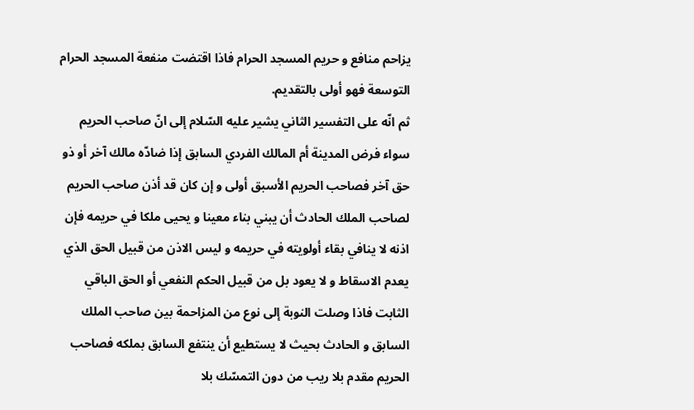يزاحم منافع و حريم المسجد الحرام فاذا اقتضت منفعة المسجد الحرام التوسعة فهو أولى بالتقديم.
ثم انّه على التفسير الثاني يشير عليه السّلام إلى انّ صاحب الحريم سواء فرض المدينة أم المالك الفردي السابق إذا ضادّه مالك آخر أو ذو حق آخر فصاحب الحريم الأسبق أولى و إن كان قد أذن صاحب الحريم لصاحب الملك الحادث أن يبني بناء معينا و يحيى ملكا في حريمه فإن اذنه لا ينافي بقاء أولويته في حريمه و ليس الاذن من قبيل الحق الذي يعدم الاسقاط و لا يعود بل من قبيل الحكم النفعي أو الحق الباقي الثابت فاذا وصلت النوبة إلى نوع من المزاحمة بين صاحب الملك السابق و الحادث بحيث لا يستطيع أن ينتفع السابق بملكه فصاحب الحريم مقدم بلا ريب من دون التمسّك بلا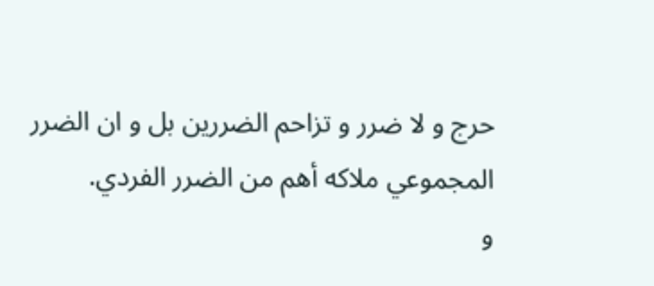حرج و لا ضرر و تزاحم الضررين بل و ان الضرر المجموعي ملاكه أهم من الضرر الفردي.
و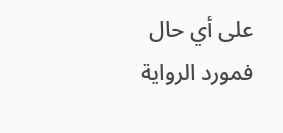على أي حال فمورد الرواية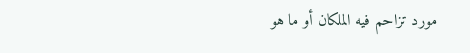مورد تزاحم فيه الملكان أو ما هو